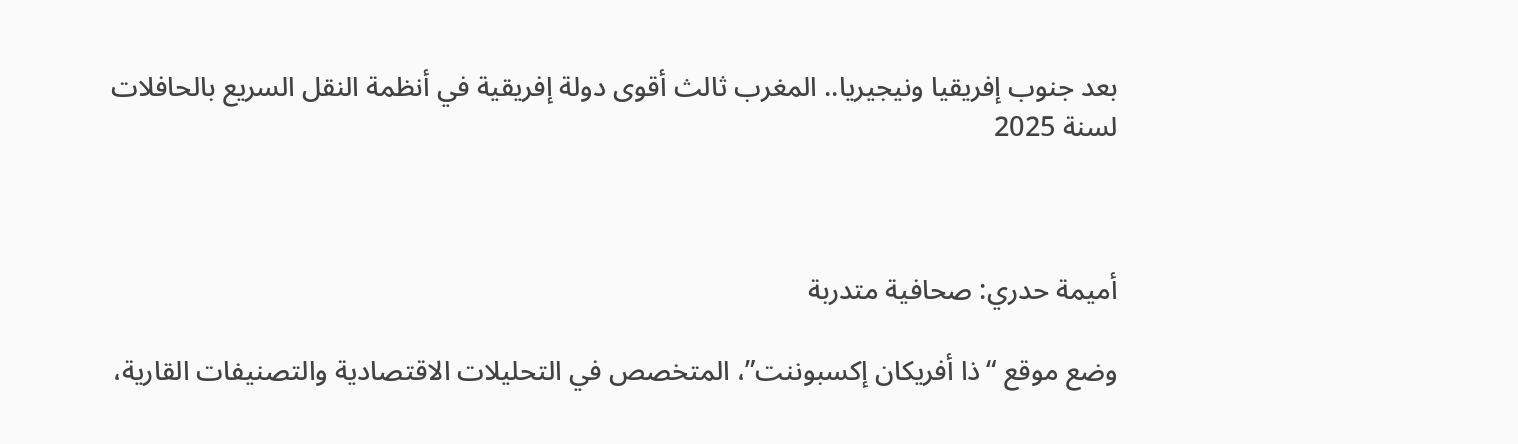بعد جنوب إفريقيا ونيجيريا.. المغرب ثالث أقوى دولة إفريقية في أنظمة النقل السريع بالحافلات لسنة 2025



أميمة حدري: صحافية متدربة

وضع موقع “ذا أفريكان إكسبوننت”، المتخصص في التحليلات الاقتصادية والتصنيفات القارية،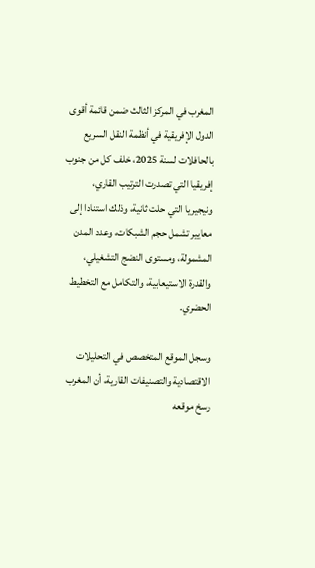المغرب في المركز الثالث ضمن قائمة أقوى الدول الإفريقية في أنظمة النقل السريع بالحافلات لسنة 2025، خلف كل من جنوب إفريقيا التي تصدرت الترتيب القاري، ونيجيريا التي حلت ثانية، وذلك استنادا إلى معايير تشمل حجم الشبكات، وعدد المدن المشمولة، ومستوى النضج التشغيلي، والقدرة الاستيعابية، والتكامل مع التخطيط الحضري.

وسجل الموقع المتخصص في التحليلات الاقتصادية والتصنيفات القارية، أن المغرب رسخ موقعه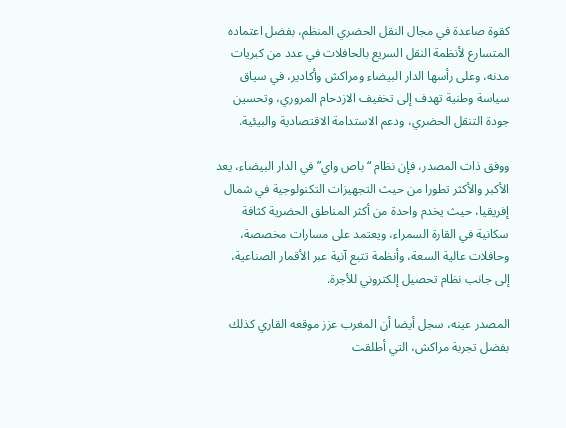كقوة صاعدة في مجال النقل الحضري المنظم، بفضل اعتماده المتسارع لأنظمة النقل السريع بالحافلات في عدد من كبريات مدنه، وعلى رأسها الدار البيضاء ومراكش وأكادير، في سياق سياسة وطنية تهدف إلى تخفيف الازدحام المروري، وتحسين جودة التنقل الحضري، ودعم الاستدامة الاقتصادية والبيئية.

ووفق ذات المصدر، فإن نظام “باص واي” في الدار البيضاء، يعد الأكبر والأكثر تطورا من حيث التجهيزات التكنولوجية في شمال إفريقيا، حيث يخدم واحدة من أكثر المناطق الحضرية كثافة سكانية في القارة السمراء، ويعتمد على مسارات مخصصة، وحافلات عالية السعة، وأنظمة تتبع آنية عبر الأقمار الصناعية، إلى جانب نظام تحصيل إلكتروني للأجرة.

المصدر عينه، سجل أيضا أن المغرب عزز موقعه القاري كذلك بفضل تجربة مراكش، التي أطلقت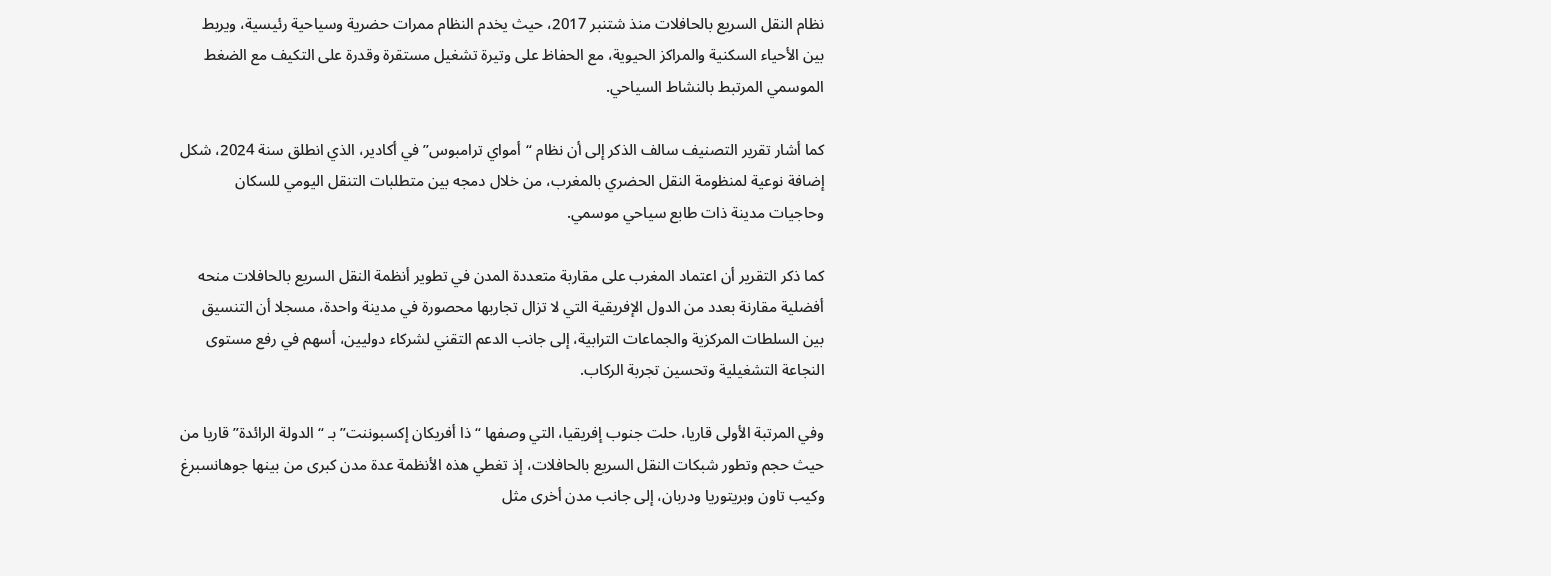نظام النقل السريع بالحافلات منذ شتنبر 2017، حيث يخدم النظام ممرات حضرية وسياحية رئيسية، ويربط بين الأحياء السكنية والمراكز الحيوية، مع الحفاظ على وتيرة تشغيل مستقرة وقدرة على التكيف مع الضغط الموسمي المرتبط بالنشاط السياحي.

كما أشار تقرير التصنيف سالف الذكر إلى أن نظام “أمواي ترامبوس” في أكادير، الذي انطلق سنة 2024، شكل إضافة نوعية لمنظومة النقل الحضري بالمغرب، من خلال دمجه بين متطلبات التنقل اليومي للسكان وحاجيات مدينة ذات طابع سياحي موسمي.

كما ذكر التقرير أن اعتماد المغرب على مقاربة متعددة المدن في تطوير أنظمة النقل السريع بالحافلات منحه أفضلية مقارنة بعدد من الدول الإفريقية التي لا تزال تجاربها محصورة في مدينة واحدة، مسجلا أن التنسيق بين السلطات المركزية والجماعات الترابية، إلى جانب الدعم التقني لشركاء دوليين، أسهم في رفع مستوى النجاعة التشغيلية وتحسين تجربة الركاب.

وفي المرتبة الأولى قاريا، حلت جنوب إفريقيا، التي وصفها “ذا أفريكان إكسبوننت” بـ “الدولة الرائدة” قاريا من حيث حجم وتطور شبكات النقل السريع بالحافلات، إذ تغطي هذه الأنظمة عدة مدن كبرى من بينها جوهانسبرغ وكيب تاون وبريتوريا ودربان، إلى جانب مدن أخرى مثل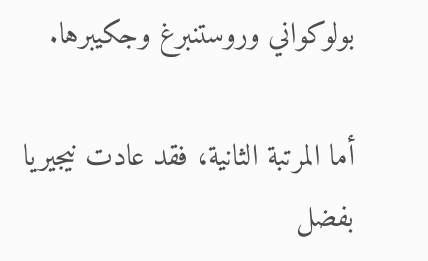بولوكواني وروستنبرغ وجكيبرها.

أما المرتبة الثانية، فقد عادت نيجيريا بفضل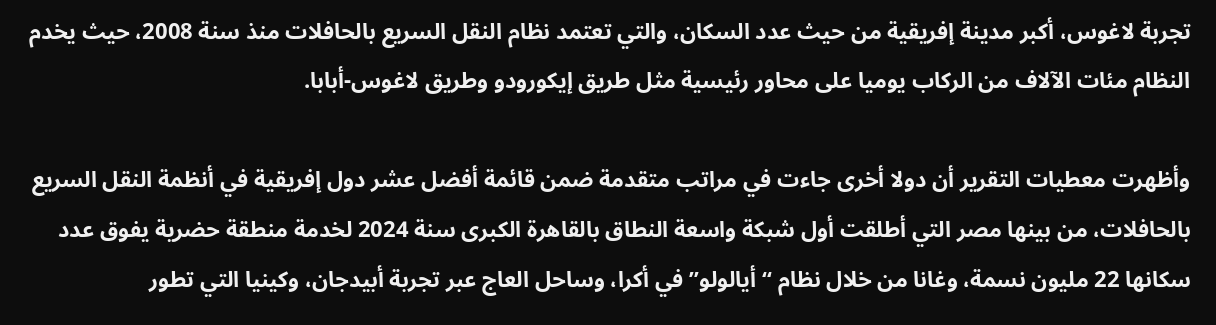تجربة لاغوس، أكبر مدينة إفريقية من حيث عدد السكان، والتي تعتمد نظام النقل السريع بالحافلات منذ سنة 2008، حيث يخدم النظام مئات الآلاف من الركاب يوميا على محاور رئيسية مثل طريق إيكورودو وطريق لاغوس-أبابا.

وأظهرت معطيات التقرير أن دولا أخرى جاءت في مراتب متقدمة ضمن قائمة أفضل عشر دول إفريقية في أنظمة النقل السريع بالحافلات، من بينها مصر التي أطلقت أول شبكة واسعة النطاق بالقاهرة الكبرى سنة 2024 لخدمة منطقة حضرية يفوق عدد سكانها 22 مليون نسمة، وغانا من خلال نظام “أيالولو” في أكرا، وساحل العاج عبر تجربة أبيدجان، وكينيا التي تطور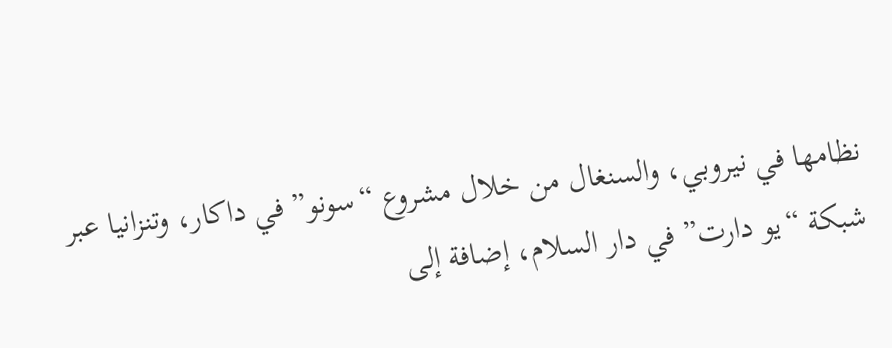نظامها في نيروبي، والسنغال من خلال مشروع “سونو” في داكار، وتنزانيا عبر شبكة “يو دارت” في دار السلام، إضافة إلى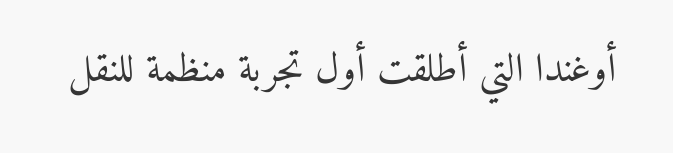أوغندا التي أطلقت أول تجربة منظمة للنقل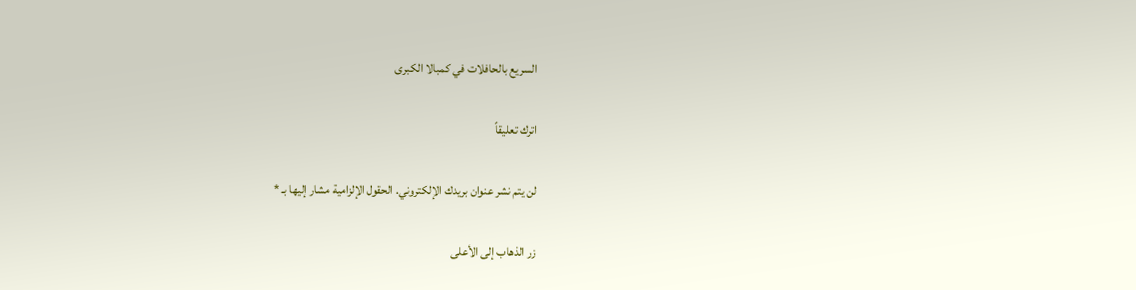السريع بالحافلات في كمبالا الكبرى

اترك تعليقاً

لن يتم نشر عنوان بريدك الإلكتروني. الحقول الإلزامية مشار إليها بـ *

زر الذهاب إلى الأعلى